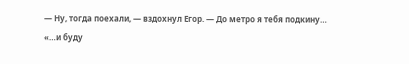— Ну, тогда поехали, — вздохнул Егор. — До метро я тебя подкину…
«…и буду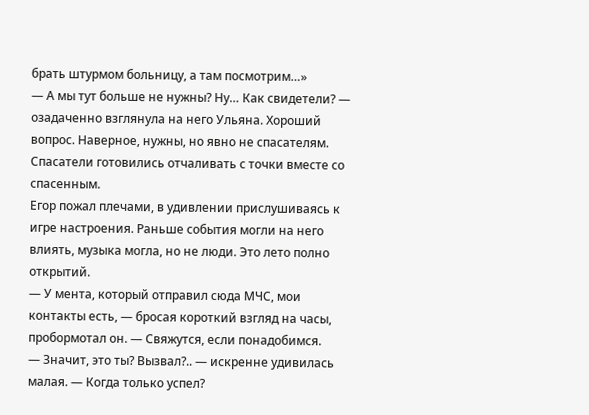брать штурмом больницу, а там посмотрим…»
— А мы тут больше не нужны? Ну… Как свидетели? — озадаченно взглянула на него Ульяна. Хороший вопрос. Наверное, нужны, но явно не спасателям. Спасатели готовились отчаливать с точки вместе со спасенным.
Егор пожал плечами, в удивлении прислушиваясь к игре настроения. Раньше события могли на него влиять, музыка могла, но не люди. Это лето полно открытий.
— У мента, который отправил сюда МЧС, мои контакты есть, — бросая короткий взгляд на часы, пробормотал он. — Свяжутся, если понадобимся.
— Значит, это ты? Вызвал?.. — искренне удивилась малая. — Когда только успел?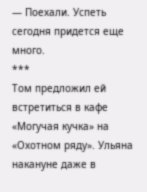— Поехали. Успеть сегодня придется еще много.
***
Том предложил ей встретиться в кафе «Могучая кучка» на «Охотном ряду». Ульяна накануне даже в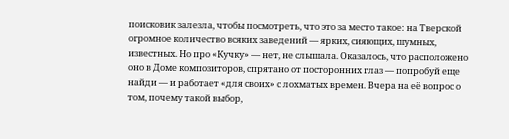поисковик залезла, чтобы посмотреть, что это за место такое: на Тверской огромное количество всяких заведений — ярких, сияющих, шумных, известных. Но про «Кучку» — нет, не слышала. Оказалось, что расположено оно в Доме композиторов, спрятано от посторонних глаз — попробуй еще найди — и работает «для своих» с лохматых времен. Вчера на её вопрос о том, почему такой выбор,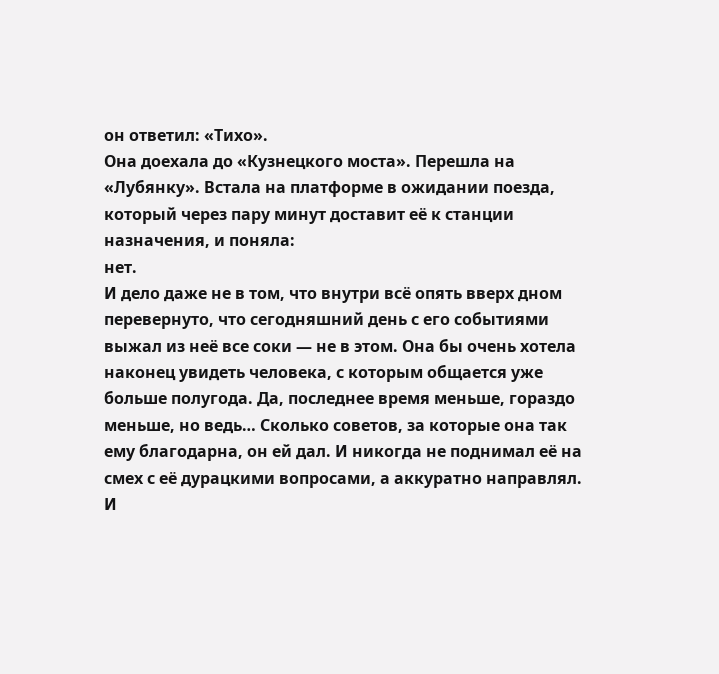он ответил: «Тихо».
Она доехала до «Кузнецкого моста». Перешла на «Лубянку». Встала на платформе в ожидании поезда, который через пару минут доставит её к станции назначения, и поняла:
нет.
И дело даже не в том, что внутри всё опять вверх дном перевернуто, что сегодняшний день с его событиями выжал из неё все соки — не в этом. Она бы очень хотела наконец увидеть человека, с которым общается уже больше полугода. Да, последнее время меньше, гораздо меньше, но ведь… Сколько советов, за которые она так ему благодарна, он ей дал. И никогда не поднимал её на смех с её дурацкими вопросами, а аккуратно направлял. И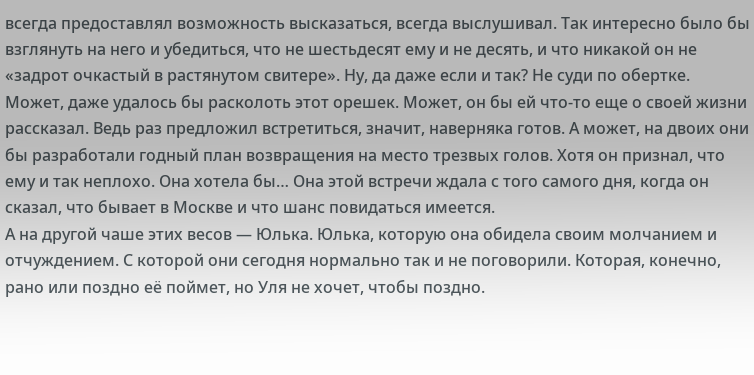всегда предоставлял возможность высказаться, всегда выслушивал. Так интересно было бы взглянуть на него и убедиться, что не шестьдесят ему и не десять, и что никакой он не «задрот очкастый в растянутом свитере». Ну, да даже если и так? Не суди по обертке. Может, даже удалось бы расколоть этот орешек. Может, он бы ей что-то еще о своей жизни рассказал. Ведь раз предложил встретиться, значит, наверняка готов. А может, на двоих они бы разработали годный план возвращения на место трезвых голов. Хотя он признал, что ему и так неплохо. Она хотела бы… Она этой встречи ждала с того самого дня, когда он сказал, что бывает в Москве и что шанс повидаться имеется.
А на другой чаше этих весов — Юлька. Юлька, которую она обидела своим молчанием и отчуждением. С которой они сегодня нормально так и не поговорили. Которая, конечно, рано или поздно её поймет, но Уля не хочет, чтобы поздно.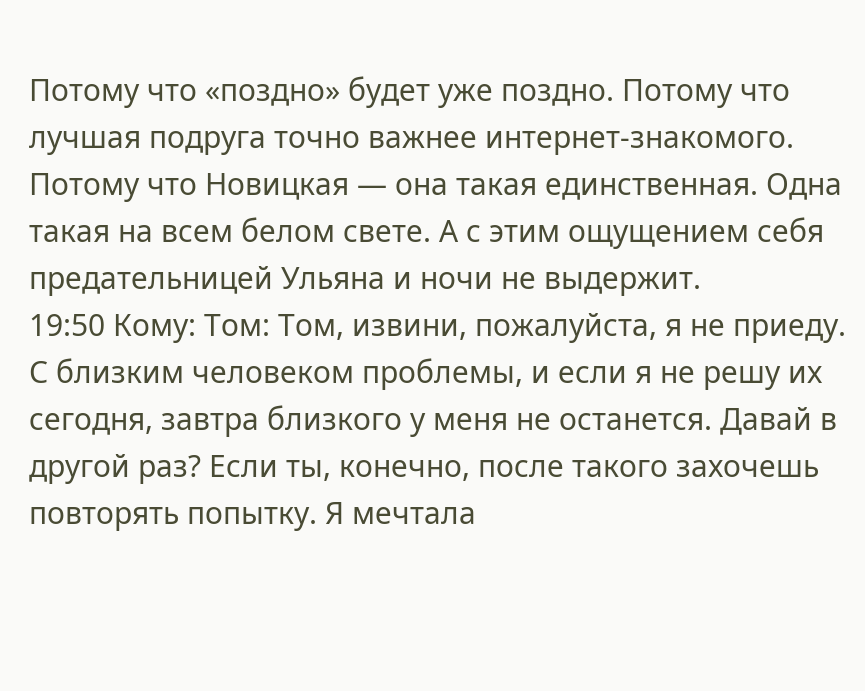Потому что «поздно» будет уже поздно. Потому что лучшая подруга точно важнее интернет-знакомого. Потому что Новицкая — она такая единственная. Одна такая на всем белом свете. А с этим ощущением себя предательницей Ульяна и ночи не выдержит.
19:50 Кому: Том: Том, извини, пожалуйста, я не приеду. С близким человеком проблемы, и если я не решу их сегодня, завтра близкого у меня не останется. Давай в другой раз? Если ты, конечно, после такого захочешь повторять попытку. Я мечтала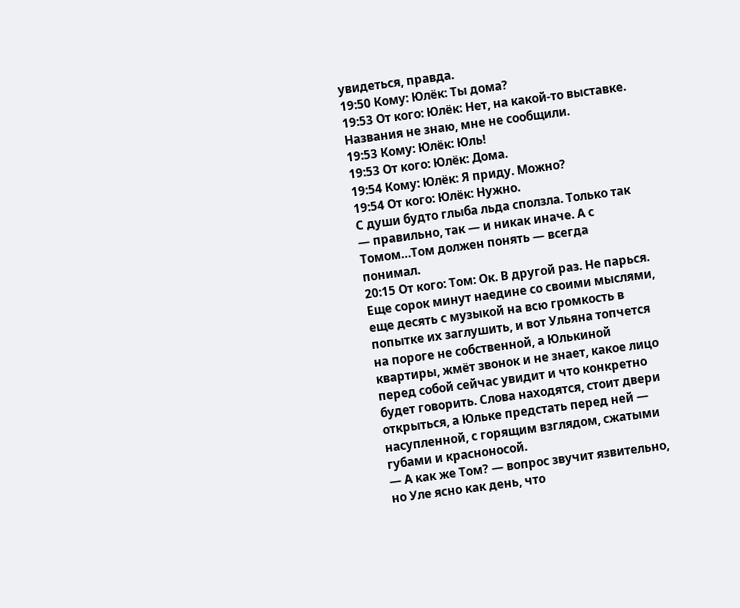увидеться, правда.
19:50 Кому: Юлёк: Ты дома?
19:53 От кого: Юлёк: Нет, на какой-то выставке. Названия не знаю, мне не сообщили.
19:53 Кому: Юлёк: Юль!
19:53 От кого: Юлёк: Дома.
19:54 Кому: Юлёк: Я приду. Можно?
19:54 От кого: Юлёк: Нужно.
С души будто глыба льда сползла. Только так — правильно, так — и никак иначе. А с Томом…Том должен понять — всегда понимал.
20:15 От кого: Том: Ок. В другой раз. Не парься.
Еще сорок минут наедине со своими мыслями, еще десять с музыкой на всю громкость в попытке их заглушить, и вот Ульяна топчется на пороге не собственной, а Юлькиной квартиры, жмёт звонок и не знает, какое лицо перед собой сейчас увидит и что конкретно будет говорить. Слова находятся, стоит двери открыться, а Юльке предстать перед ней — насупленной, с горящим взглядом, сжатыми губами и красноносой.
— А как же Том? — вопрос звучит язвительно, но Уле ясно как день, что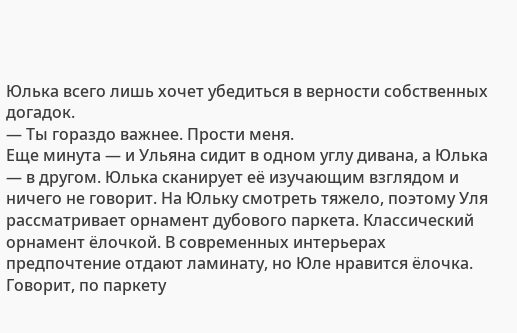Юлька всего лишь хочет убедиться в верности собственных догадок.
— Ты гораздо важнее. Прости меня.
Еще минута — и Ульяна сидит в одном углу дивана, а Юлька — в другом. Юлька сканирует её изучающим взглядом и ничего не говорит. На Юльку смотреть тяжело, поэтому Уля рассматривает орнамент дубового паркета. Классический орнамент ёлочкой. В современных интерьерах предпочтение отдают ламинату, но Юле нравится ёлочка. Говорит, по паркету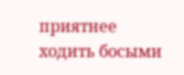приятнее ходить босыми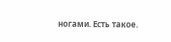ногами. Есть такое.